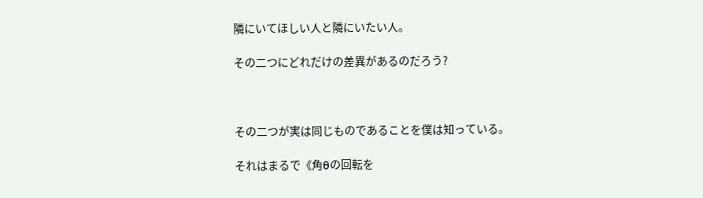隣にいてほしい人と隣にいたい人。

その二つにどれだけの差異があるのだろう?



その二つが実は同じものであることを僕は知っている。

それはまるで《角θの回転を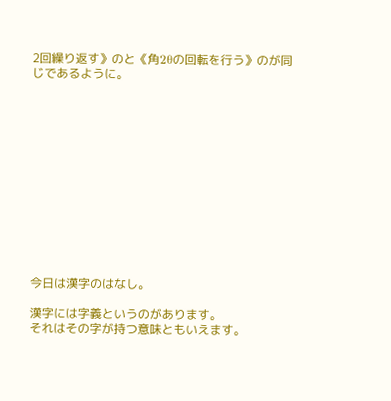2回繰り返す》のと《角2θの回転を行う》のが同じであるように。













今日は漢字のはなし。

漢字には字義というのがあります。
それはその字が持つ意味ともいえます。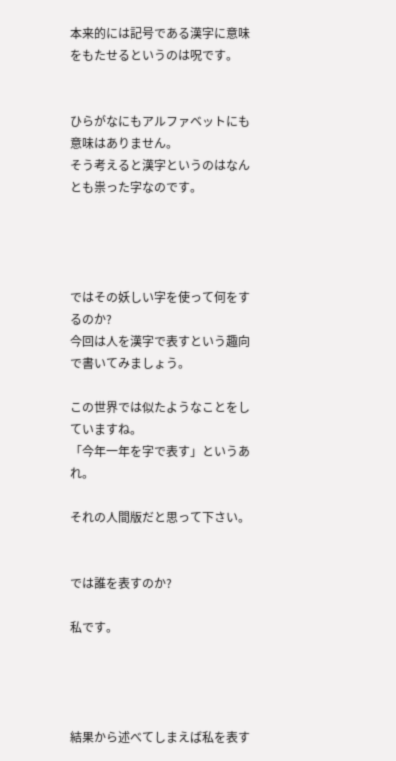本来的には記号である漢字に意味をもたせるというのは呪です。


ひらがなにもアルファベットにも意味はありません。
そう考えると漢字というのはなんとも祟った字なのです。




ではその妖しい字を使って何をするのか?
今回は人を漢字で表すという趣向で書いてみましょう。

この世界では似たようなことをしていますね。
「今年一年を字で表す」というあれ。

それの人間版だと思って下さい。


では誰を表すのか?

私です。




結果から述べてしまえば私を表す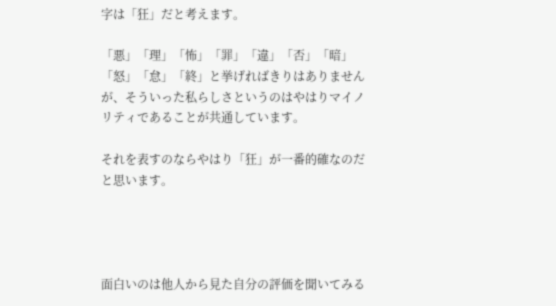字は「狂」だと考えます。

「悪」「理」「怖」「罪」「違」「否」「暗」「怒」「怠」「終」と挙げればきりはありませんが、そういった私らしさというのはやはりマイノリティであることが共通しています。

それを表すのならやはり「狂」が一番的確なのだと思います。




面白いのは他人から見た自分の評価を聞いてみる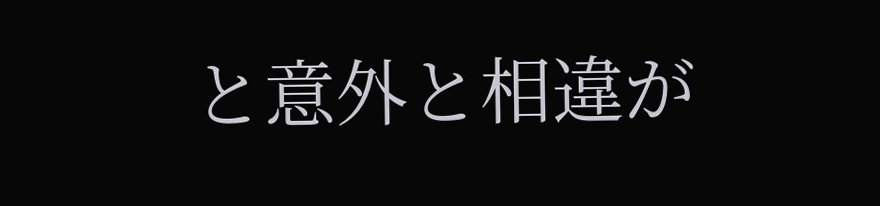と意外と相違が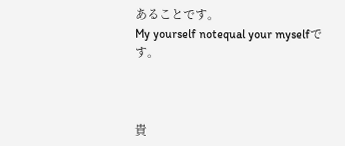あることです。
My yourself notequal your myselfです。



貴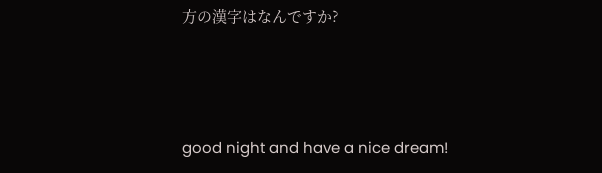方の漢字はなんですか?



good night and have a nice dream!